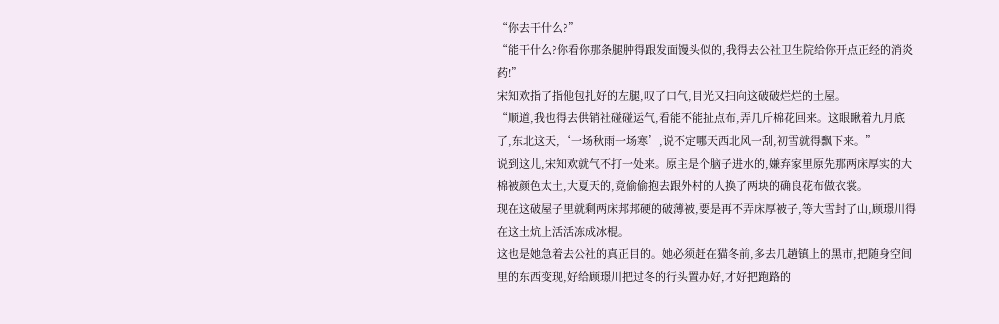“你去干什么?”
“能干什么?你看你那条腿肿得跟发面馒头似的,我得去公社卫生院给你开点正经的消炎药!”
宋知欢指了指他包扎好的左腿,叹了口气,目光又扫向这破破烂烂的土屋。
“顺道,我也得去供销社碰碰运气,看能不能扯点布,弄几斤棉花回来。这眼瞅着九月底了,东北这天,‘一场秋雨一场寒’,说不定哪天西北风一刮,初雪就得飘下来。”
说到这儿,宋知欢就气不打一处来。原主是个脑子进水的,嫌弃家里原先那两床厚实的大棉被颜色太土,大夏天的,竟偷偷抱去跟外村的人换了两块的确良花布做衣裳。
现在这破屋子里就剩两床邦邦硬的破薄被,要是再不弄床厚被子,等大雪封了山,顾璟川得在这土炕上活活冻成冰棍。
这也是她急着去公社的真正目的。她必须赶在猫冬前,多去几趟镇上的黑市,把随身空间里的东西变现,好给顾璟川把过冬的行头置办好,才好把跑路的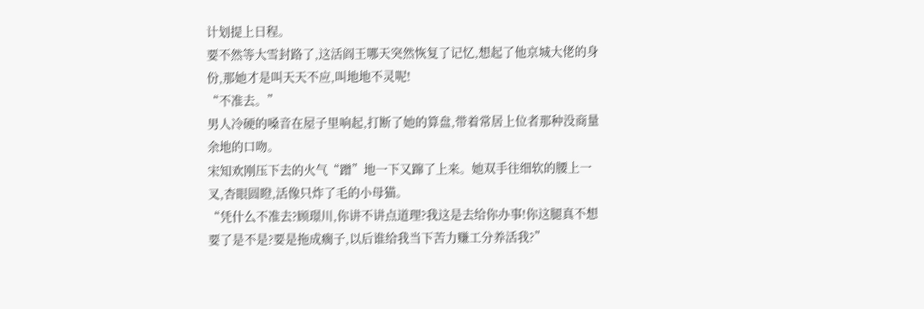计划提上日程。
要不然等大雪封路了,这活阎王哪天突然恢复了记忆,想起了他京城大佬的身份,那她才是叫天天不应,叫地地不灵呢!
“不准去。”
男人冷硬的嗓音在屋子里响起,打断了她的算盘,带着常居上位者那种没商量余地的口吻。
宋知欢刚压下去的火气“蹭”地一下又蹿了上来。她双手往细软的腰上一叉,杏眼圆瞪,活像只炸了毛的小母猫。
“凭什么不准去?顾璟川,你讲不讲点道理?我这是去给你办事!你这腿真不想要了是不是?要是拖成瘸子,以后谁给我当下苦力赚工分养活我?”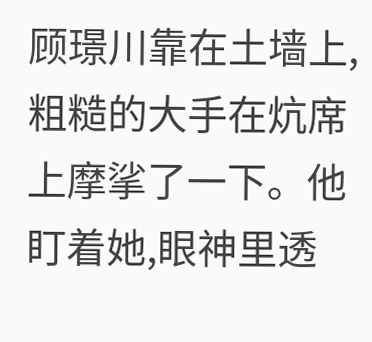顾璟川靠在土墙上,粗糙的大手在炕席上摩挲了一下。他盯着她,眼神里透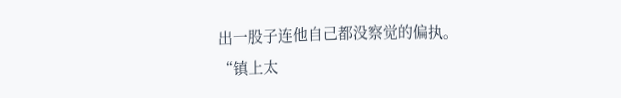出一股子连他自己都没察觉的偏执。
“镇上太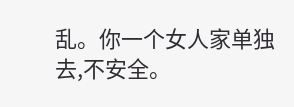乱。你一个女人家单独去,不安全。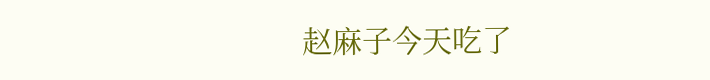赵麻子今天吃了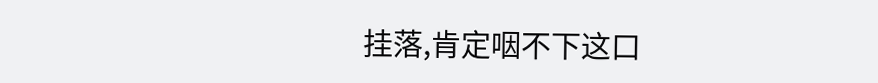挂落,肯定咽不下这口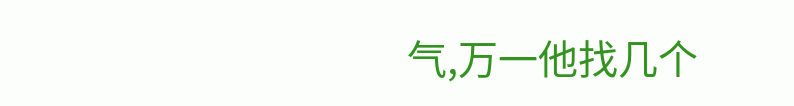气,万一他找几个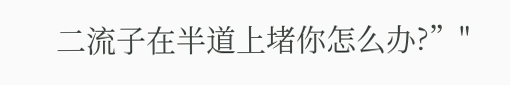二流子在半道上堵你怎么办?”"